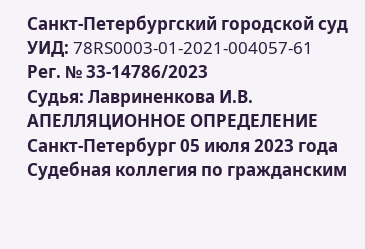Санкт-Петербургский городской суд
УИД: 78RS0003-01-2021-004057-61
Рег. № 33-14786/2023
Судья: Лавриненкова И.В.
АПЕЛЛЯЦИОННОЕ ОПРЕДЕЛЕНИЕ
Санкт-Петербург 05 июля 2023 года
Судебная коллегия по гражданским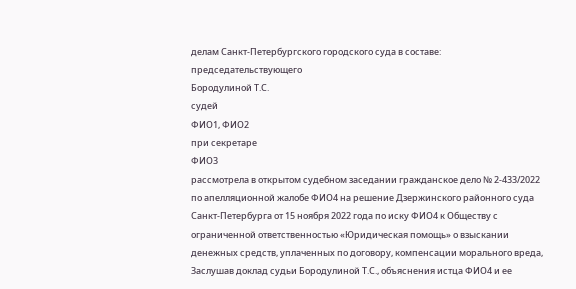делам Санкт-Петербургского городского суда в составе:
председательствующего
Бородулиной Т.С.
судей
ФИО1, ФИО2
при секретаре
ФИО3
рассмотрела в открытом судебном заседании гражданское дело № 2-433/2022 по апелляционной жалобе ФИО4 на решение Дзержинского районного суда Санкт-Петербурга от 15 ноября 2022 года по иску ФИО4 к Обществу с ограниченной ответственностью «Юридическая помощь» о взыскании денежных средств, уплаченных по договору, компенсации морального вреда,
Заслушав доклад судьи Бородулиной Т.С., объяснения истца ФИО4 и ее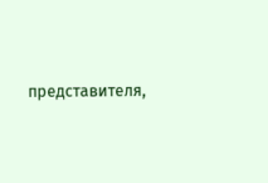представителя,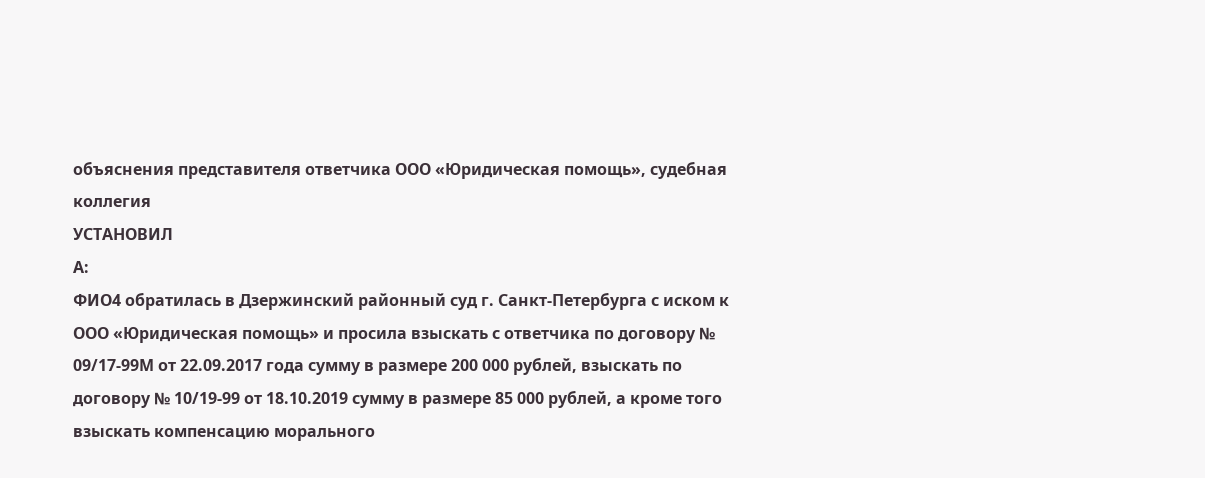объяснения представителя ответчика ООО «Юридическая помощь», судебная коллегия
УСТАНОВИЛ
А:
ФИО4 обратилась в Дзержинский районный суд г. Санкт-Петербурга с иском к ООО «Юридическая помощь» и просила взыскать с ответчика по договору № 09/17-99М от 22.09.2017 года сумму в размере 200 000 рублей, взыскать по договору № 10/19-99 от 18.10.2019 сумму в размере 85 000 рублей, а кроме того взыскать компенсацию морального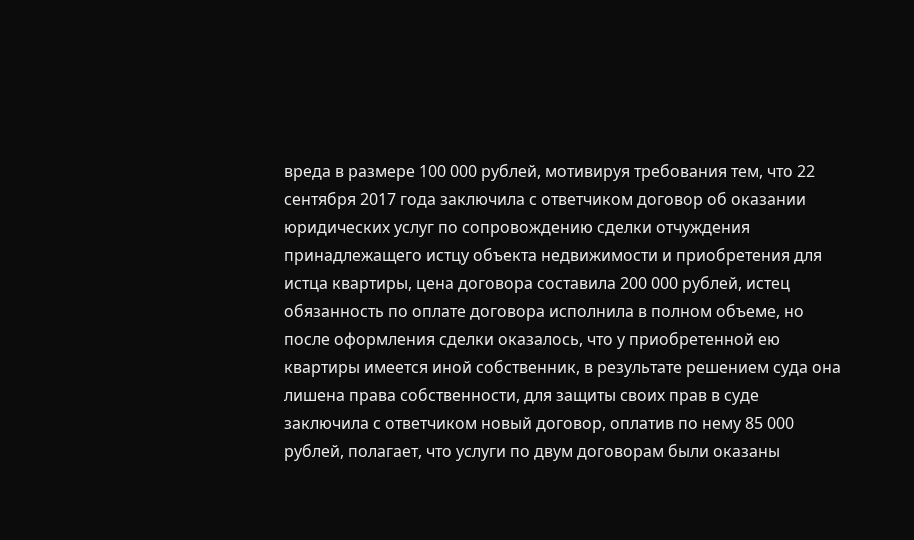вреда в размере 100 000 рублей, мотивируя требования тем, что 22 сентября 2017 года заключила с ответчиком договор об оказании юридических услуг по сопровождению сделки отчуждения принадлежащего истцу объекта недвижимости и приобретения для истца квартиры, цена договора составила 200 000 рублей, истец обязанность по оплате договора исполнила в полном объеме, но после оформления сделки оказалось, что у приобретенной ею квартиры имеется иной собственник, в результате решением суда она лишена права собственности, для защиты своих прав в суде заключила с ответчиком новый договор, оплатив по нему 85 000 рублей, полагает, что услуги по двум договорам были оказаны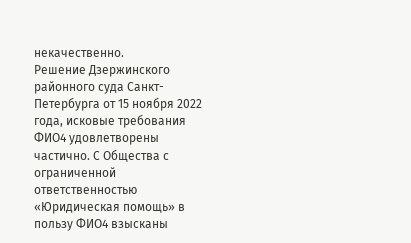некачественно.
Решение Дзержинского районного суда Санкт-Петербурга от 15 ноября 2022 года, исковые требования ФИО4 удовлетворены частично. С Общества с ограниченной ответственностью «Юридическая помощь» в пользу ФИО4 взысканы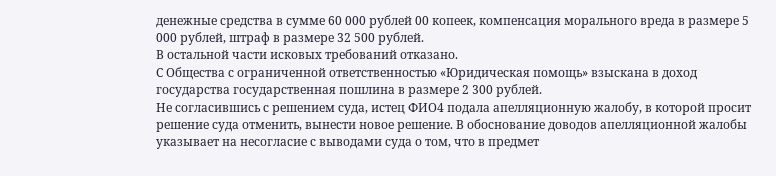денежные средства в сумме 60 000 рублей 00 копеек, компенсация морального вреда в размере 5 000 рублей, штраф в размере 32 500 рублей.
В остальной части исковых требований отказано.
С Общества с ограниченной ответственностью «Юридическая помощь» взыскана в доход государства государственная пошлина в размере 2 300 рублей.
Не согласившись с решением суда, истец ФИО4 подала апелляционную жалобу, в которой просит решение суда отменить, вынести новое решение. В обоснование доводов апелляционной жалобы указывает на несогласие с выводами суда о том, что в предмет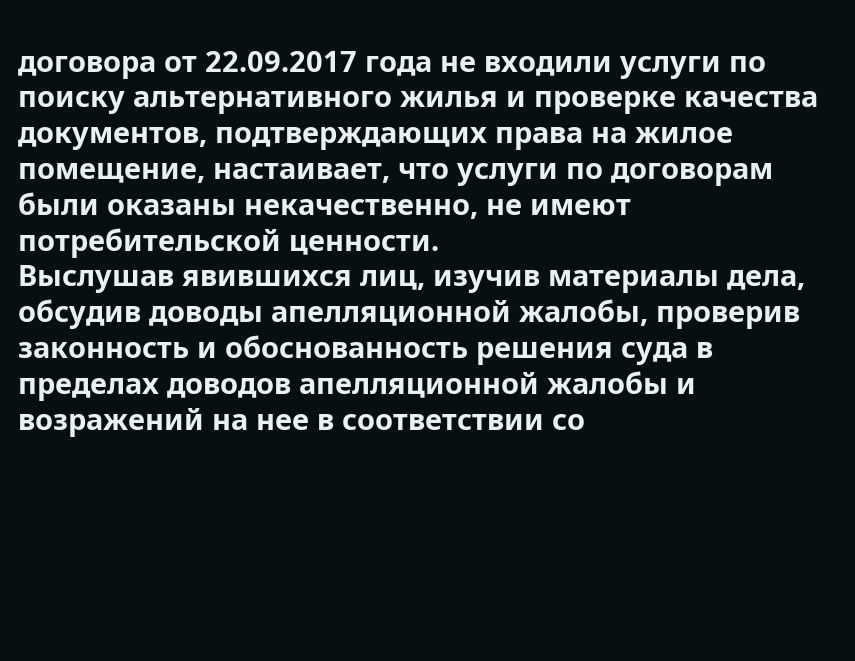договора от 22.09.2017 года не входили услуги по поиску альтернативного жилья и проверке качества документов, подтверждающих права на жилое помещение, настаивает, что услуги по договорам были оказаны некачественно, не имеют потребительской ценности.
Выслушав явившихся лиц, изучив материалы дела, обсудив доводы апелляционной жалобы, проверив законность и обоснованность решения суда в пределах доводов апелляционной жалобы и возражений на нее в соответствии со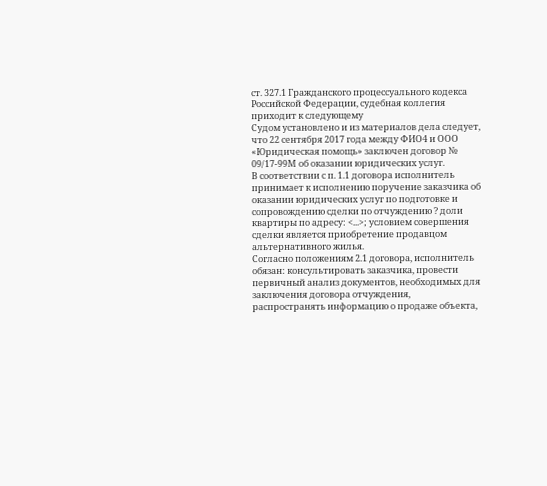ст. 327.1 Гражданского процессуального кодекса Российской Федерации, судебная коллегия приходит к следующему
Судом установлено и из материалов дела следует, что 22 сентября 2017 года между ФИО4 и ООО «Юридическая помощь» заключен договор № 09/17-99М об оказании юридических услуг.
В соответствии с п. 1.1 договора исполнитель принимает к исполнению поручение заказчика об оказании юридических услуг по подготовке и сопровождению сделки по отчуждению ? доли квартиры по адресу: <...>; условием совершения сделки является приобретение продавцом альтернативного жилья.
Согласно положениям 2.1 договора, исполнитель обязан: консультировать заказчика, провести первичный анализ документов, необходимых для заключения договора отчуждения, распространять информацию о продаже объекта,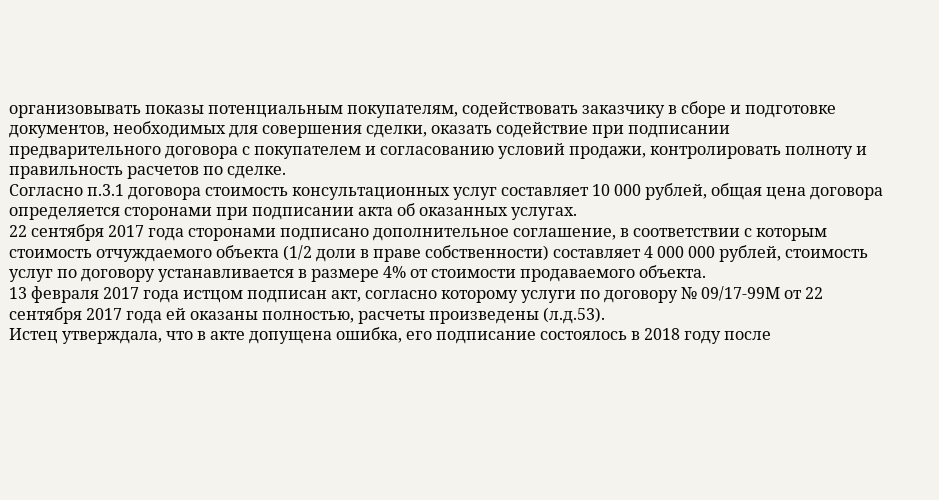организовывать показы потенциальным покупателям, содействовать заказчику в сборе и подготовке документов, необходимых для совершения сделки, оказать содействие при подписании предварительного договора с покупателем и согласованию условий продажи, контролировать полноту и правильность расчетов по сделке.
Согласно п.3.1 договора стоимость консультационных услуг составляет 10 000 рублей, общая цена договора определяется сторонами при подписании акта об оказанных услугах.
22 сентября 2017 года сторонами подписано дополнительное соглашение, в соответствии с которым стоимость отчуждаемого объекта (1/2 доли в праве собственности) составляет 4 000 000 рублей, стоимость услуг по договору устанавливается в размере 4% от стоимости продаваемого объекта.
13 февраля 2017 года истцом подписан акт, согласно которому услуги по договору № 09/17-99М от 22 сентября 2017 года ей оказаны полностью, расчеты произведены (л.д.53).
Истец утверждала, что в акте допущена ошибка, его подписание состоялось в 2018 году после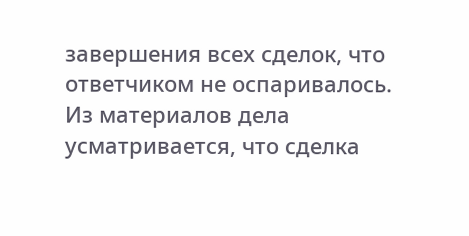завершения всех сделок, что ответчиком не оспаривалось.
Из материалов дела усматривается, что сделка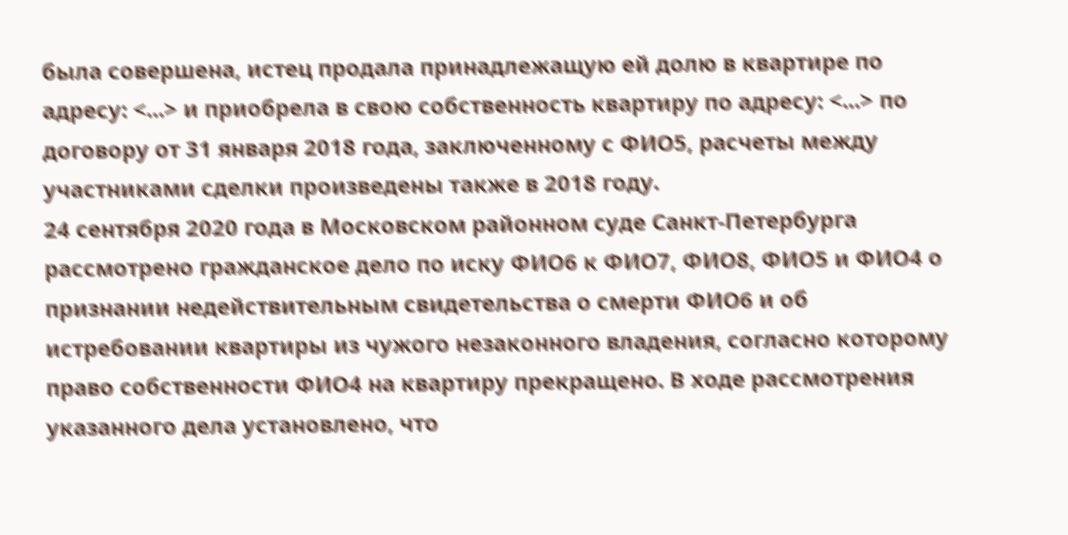была совершена, истец продала принадлежащую ей долю в квартире по адресу: <...> и приобрела в свою собственность квартиру по адресу: <...> по договору от 31 января 2018 года, заключенному с ФИО5, расчеты между участниками сделки произведены также в 2018 году.
24 сентября 2020 года в Московском районном суде Санкт-Петербурга рассмотрено гражданское дело по иску ФИО6 к ФИО7, ФИО8, ФИО5 и ФИО4 о признании недействительным свидетельства о смерти ФИО6 и об истребовании квартиры из чужого незаконного владения, согласно которому право собственности ФИО4 на квартиру прекращено. В ходе рассмотрения указанного дела установлено, что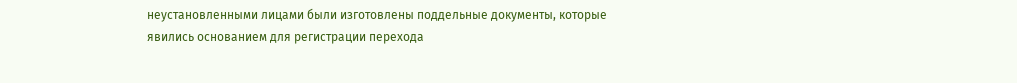неустановленными лицами были изготовлены поддельные документы, которые явились основанием для регистрации перехода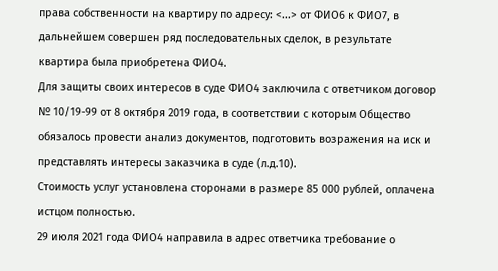права собственности на квартиру по адресу: <...> от ФИО6 к ФИО7, в дальнейшем совершен ряд последовательных сделок, в результате квартира была приобретена ФИО4.
Для защиты своих интересов в суде ФИО4 заключила с ответчиком договор № 10/19-99 от 8 октября 2019 года, в соответствии с которым Общество обязалось провести анализ документов, подготовить возражения на иск и представлять интересы заказчика в суде (л.д.10).
Стоимость услуг установлена сторонами в размере 85 000 рублей, оплачена истцом полностью.
29 июля 2021 года ФИО4 направила в адрес ответчика требование о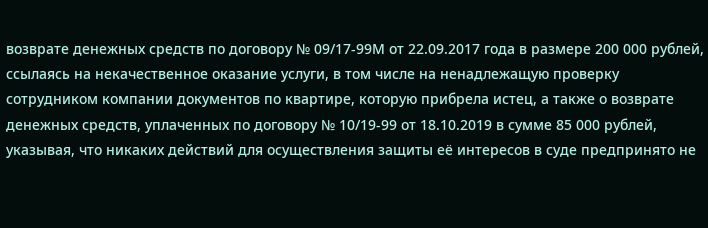возврате денежных средств по договору № 09/17-99М от 22.09.2017 года в размере 200 000 рублей, ссылаясь на некачественное оказание услуги, в том числе на ненадлежащую проверку сотрудником компании документов по квартире, которую прибрела истец, а также о возврате денежных средств, уплаченных по договору № 10/19-99 от 18.10.2019 в сумме 85 000 рублей, указывая, что никаких действий для осуществления защиты её интересов в суде предпринято не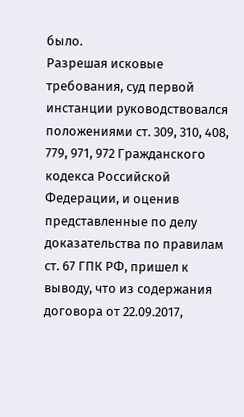было.
Разрешая исковые требования, суд первой инстанции руководствовался положениями ст. 309, 310, 408, 779, 971, 972 Гражданского кодекса Российской Федерации, и оценив представленные по делу доказательства по правилам ст. 67 ГПК РФ, пришел к выводу, что из содержания договора от 22.09.2017,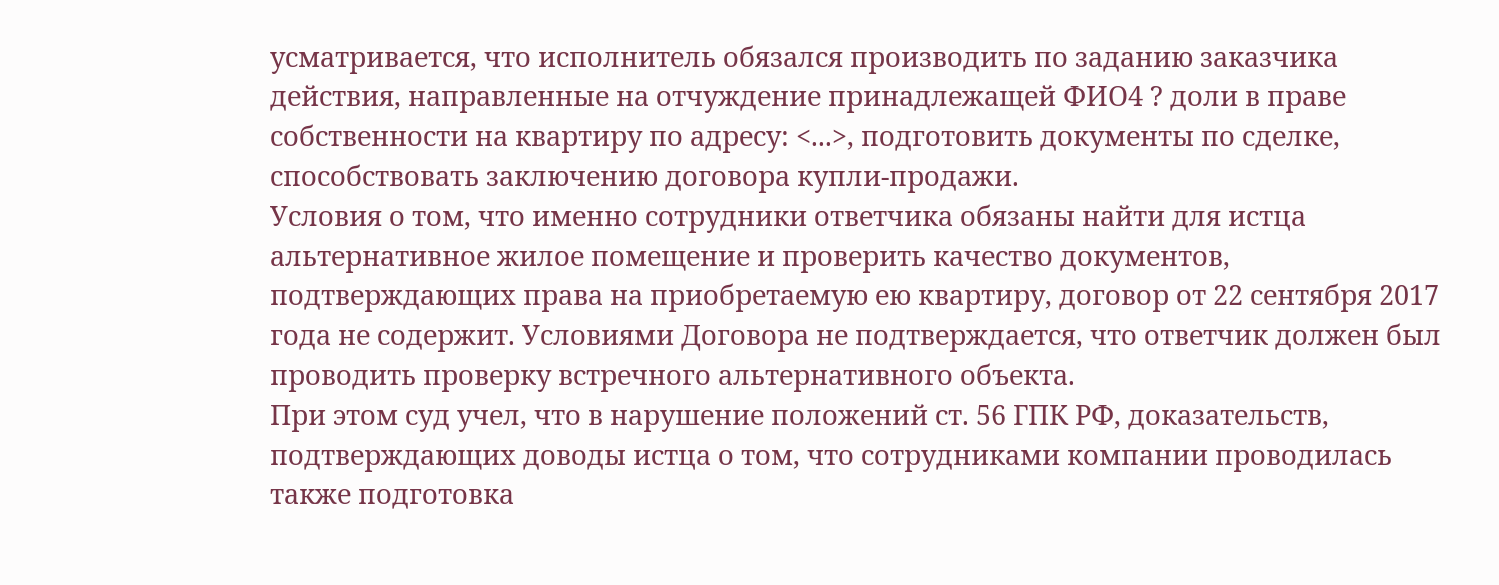усматривается, что исполнитель обязался производить по заданию заказчика действия, направленные на отчуждение принадлежащей ФИО4 ? доли в праве собственности на квартиру по адресу: <...>, подготовить документы по сделке, способствовать заключению договора купли-продажи.
Условия о том, что именно сотрудники ответчика обязаны найти для истца альтернативное жилое помещение и проверить качество документов, подтверждающих права на приобретаемую ею квартиру, договор от 22 сентября 2017 года не содержит. Условиями Договора не подтверждается, что ответчик должен был проводить проверку встречного альтернативного объекта.
При этом суд учел, что в нарушение положений ст. 56 ГПК РФ, доказательств, подтверждающих доводы истца о том, что сотрудниками компании проводилась также подготовка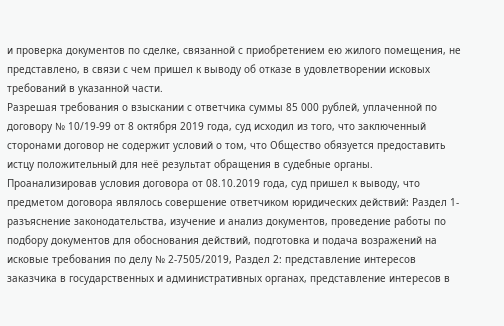и проверка документов по сделке, связанной с приобретением ею жилого помещения, не представлено, в связи с чем пришел к выводу об отказе в удовлетворении исковых требований в указанной части.
Разрешая требования о взыскании с ответчика суммы 85 000 рублей, уплаченной по договору № 10/19-99 от 8 октября 2019 года, суд исходил из того, что заключенный сторонами договор не содержит условий о том, что Общество обязуется предоставить истцу положительный для неё результат обращения в судебные органы.
Проанализировав условия договора от 08.10.2019 года, суд пришел к выводу, что предметом договора являлось совершение ответчиком юридических действий: Раздел 1- разъяснение законодательства, изучение и анализ документов, проведение работы по подбору документов для обоснования действий, подготовка и подача возражений на исковые требования по делу № 2-7505/2019, Раздел 2: представление интересов заказчика в государственных и административных органах, представление интересов в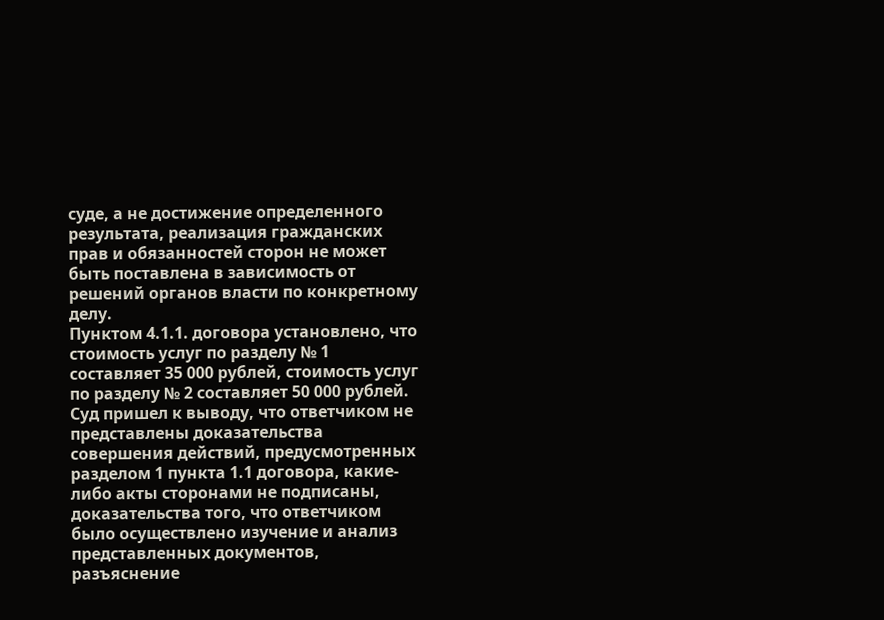суде, а не достижение определенного результата, реализация гражданских прав и обязанностей сторон не может быть поставлена в зависимость от решений органов власти по конкретному делу.
Пунктом 4.1.1. договора установлено, что стоимость услуг по разделу № 1 составляет 35 000 рублей, стоимость услуг по разделу № 2 составляет 50 000 рублей.
Суд пришел к выводу, что ответчиком не представлены доказательства совершения действий, предусмотренных разделом 1 пункта 1.1 договора, какие-либо акты сторонами не подписаны, доказательства того, что ответчиком было осуществлено изучение и анализ представленных документов, разъяснение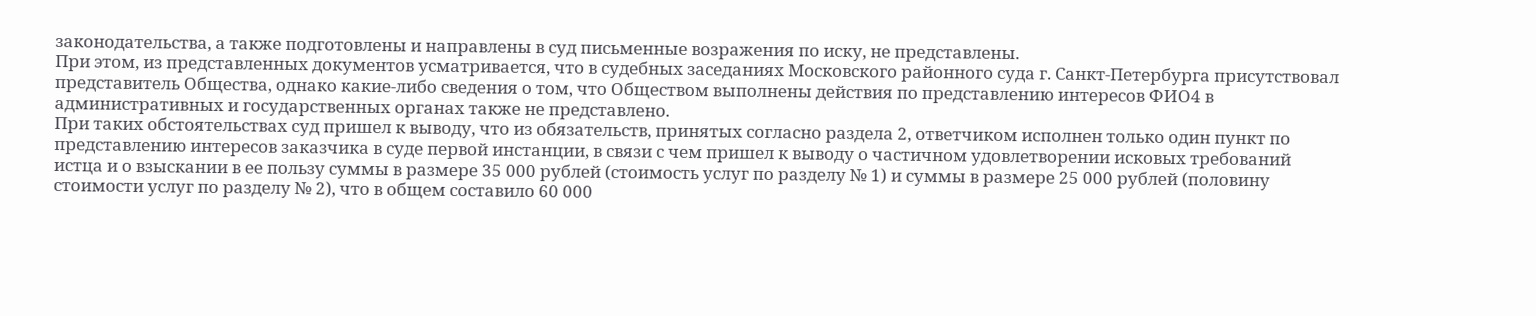законодательства, а также подготовлены и направлены в суд письменные возражения по иску, не представлены.
При этом, из представленных документов усматривается, что в судебных заседаниях Московского районного суда г. Санкт-Петербурга присутствовал представитель Общества, однако какие-либо сведения о том, что Обществом выполнены действия по представлению интересов ФИО4 в административных и государственных органах также не представлено.
При таких обстоятельствах суд пришел к выводу, что из обязательств, принятых согласно раздела 2, ответчиком исполнен только один пункт по представлению интересов заказчика в суде первой инстанции, в связи с чем пришел к выводу о частичном удовлетворении исковых требований истца и о взыскании в ее пользу суммы в размере 35 000 рублей (стоимость услуг по разделу № 1) и суммы в размере 25 000 рублей (половину стоимости услуг по разделу № 2), что в общем составило 60 000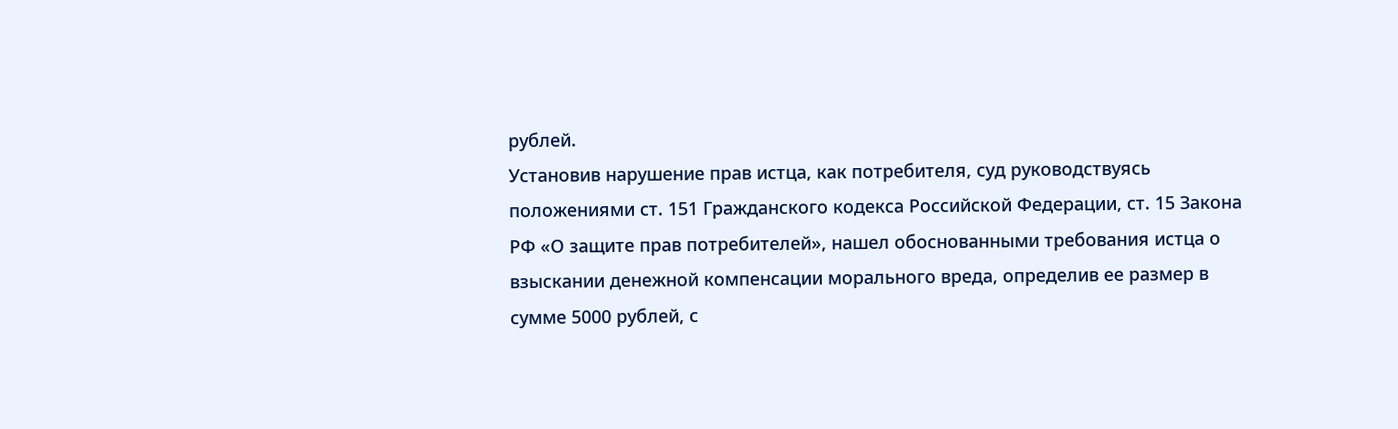рублей.
Установив нарушение прав истца, как потребителя, суд руководствуясь положениями ст. 151 Гражданского кодекса Российской Федерации, ст. 15 Закона РФ «О защите прав потребителей», нашел обоснованными требования истца о взыскании денежной компенсации морального вреда, определив ее размер в сумме 5000 рублей, с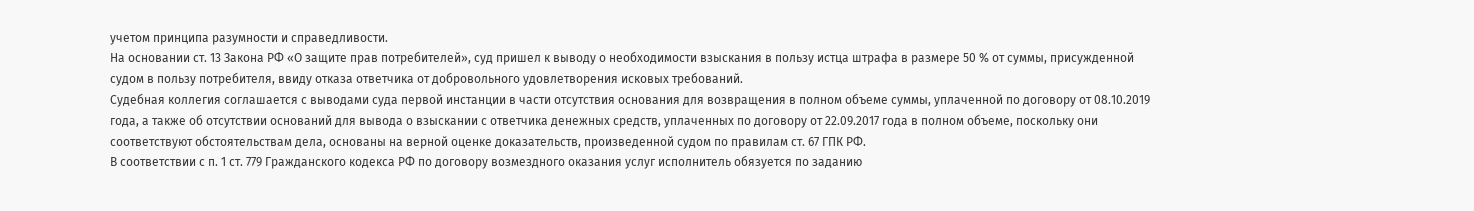учетом принципа разумности и справедливости.
На основании ст. 13 Закона РФ «О защите прав потребителей», суд пришел к выводу о необходимости взыскания в пользу истца штрафа в размере 50 % от суммы, присужденной судом в пользу потребителя, ввиду отказа ответчика от добровольного удовлетворения исковых требований.
Судебная коллегия соглашается с выводами суда первой инстанции в части отсутствия основания для возвращения в полном объеме суммы, уплаченной по договору от 08.10.2019 года, а также об отсутствии оснований для вывода о взыскании с ответчика денежных средств, уплаченных по договору от 22.09.2017 года в полном объеме, поскольку они соответствуют обстоятельствам дела, основаны на верной оценке доказательств, произведенной судом по правилам ст. 67 ГПК РФ.
В соответствии с п. 1 ст. 779 Гражданского кодекса РФ по договору возмездного оказания услуг исполнитель обязуется по заданию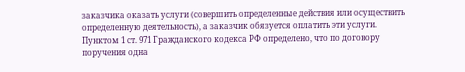заказчика оказать услуги (совершить определенные действия или осуществить определенную деятельность), а заказчик обязуется оплатить эти услуги.
Пунктом 1 ст. 971 Гражданского кодекса РФ определено, что по договору поручения одна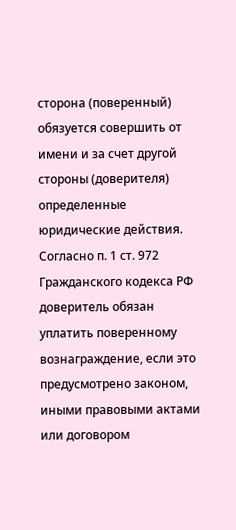сторона (поверенный) обязуется совершить от имени и за счет другой стороны (доверителя) определенные юридические действия.
Согласно п. 1 ст. 972 Гражданского кодекса РФ доверитель обязан уплатить поверенному вознаграждение, если это предусмотрено законом, иными правовыми актами или договором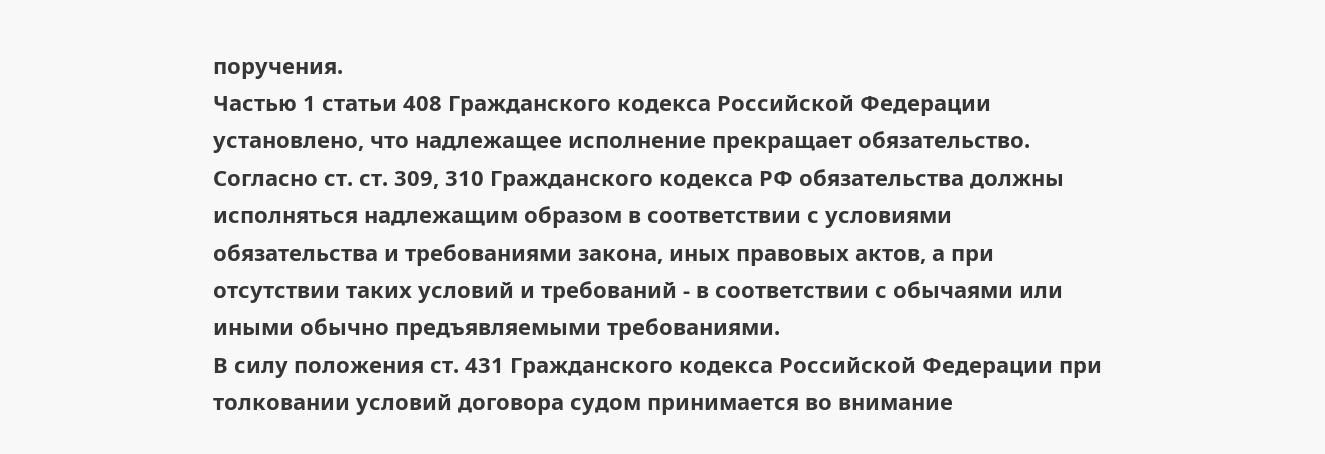поручения.
Частью 1 статьи 408 Гражданского кодекса Российской Федерации установлено, что надлежащее исполнение прекращает обязательство.
Согласно ст. ст. 309, 310 Гражданского кодекса РФ обязательства должны исполняться надлежащим образом в соответствии с условиями обязательства и требованиями закона, иных правовых актов, а при отсутствии таких условий и требований - в соответствии с обычаями или иными обычно предъявляемыми требованиями.
В силу положения ст. 431 Гражданского кодекса Российской Федерации при толковании условий договора судом принимается во внимание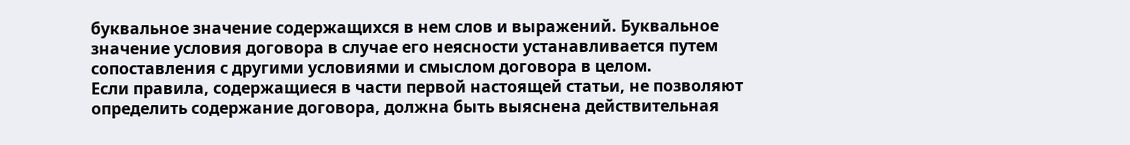буквальное значение содержащихся в нем слов и выражений. Буквальное значение условия договора в случае его неясности устанавливается путем сопоставления с другими условиями и смыслом договора в целом.
Если правила, содержащиеся в части первой настоящей статьи, не позволяют определить содержание договора, должна быть выяснена действительная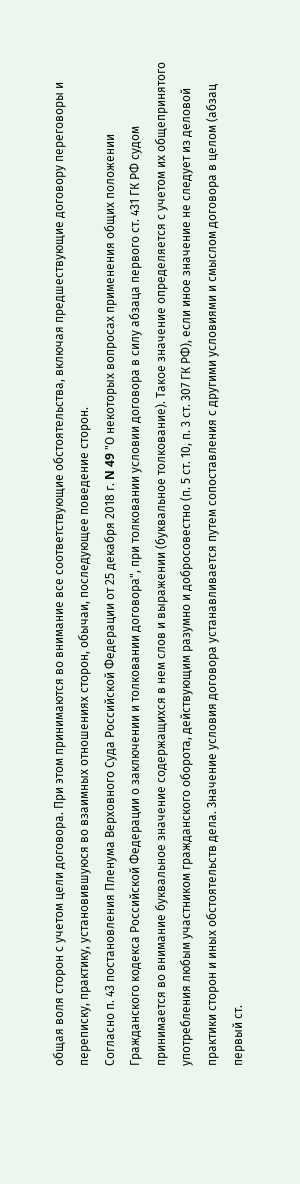общая воля сторон с учетом цели договора. При этом принимаются во внимание все соответствующие обстоятельства, включая предшествующие договору переговоры и переписку, практику, установившуюся во взаимных отношениях сторон, обычаи, последующее поведение сторон.
Согласно п. 43 постановления Пленума Верховного Суда Российской Федерации от 25 декабря 2018 г. N 49 "О некоторых вопросах применения общих положении Гражданского кодекса Российской Федерации о заключении и толковании договора", при толковании условии договора в силу абзаца первого ст. 431 ГК РФ судом принимается во внимание буквальное значение содержащихся в нем слов и выражении (буквальное толкование). Такое значение определяется с учетом их общепринятого употребления любым участником гражданского оборота, действующим разумно и добросовестно (п. 5 ст. 10, п. 3 ст. 307 ГК РФ), если иное значение не следует из деловой практики сторон и иных обстоятельств дела. Значение условия договора устанавливается путем сопоставления с другими условиями и смыслом договора в целом (абзац первый ст.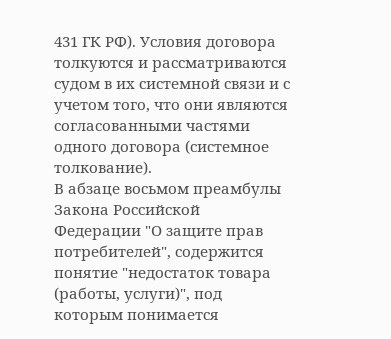431 ГК РФ). Условия договора толкуются и рассматриваются судом в их системной связи и с учетом того, что они являются согласованными частями одного договора (системное толкование).
В абзаце восьмом преамбулы Закона Российской Федерации "О защите прав потребителей", содержится понятие "недостаток товара (работы, услуги)", под которым понимается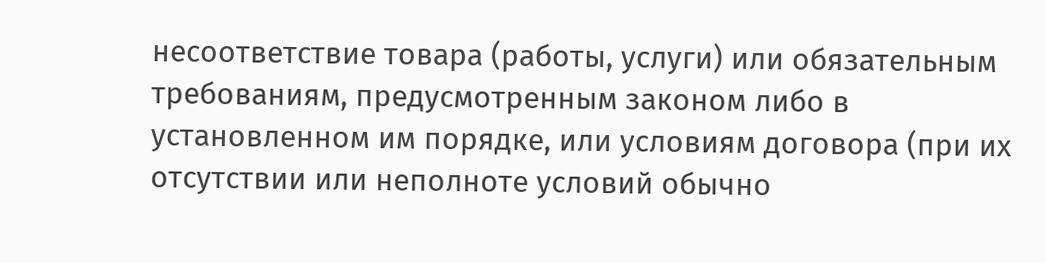несоответствие товара (работы, услуги) или обязательным требованиям, предусмотренным законом либо в установленном им порядке, или условиям договора (при их отсутствии или неполноте условий обычно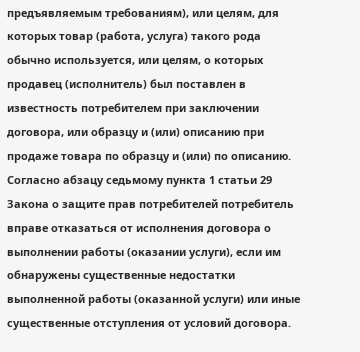предъявляемым требованиям), или целям, для которых товар (работа, услуга) такого рода обычно используется, или целям, о которых продавец (исполнитель) был поставлен в известность потребителем при заключении договора, или образцу и (или) описанию при продаже товара по образцу и (или) по описанию.
Согласно абзацу седьмому пункта 1 статьи 29 Закона о защите прав потребителей потребитель вправе отказаться от исполнения договора о выполнении работы (оказании услуги), если им обнаружены существенные недостатки выполненной работы (оказанной услуги) или иные существенные отступления от условий договора.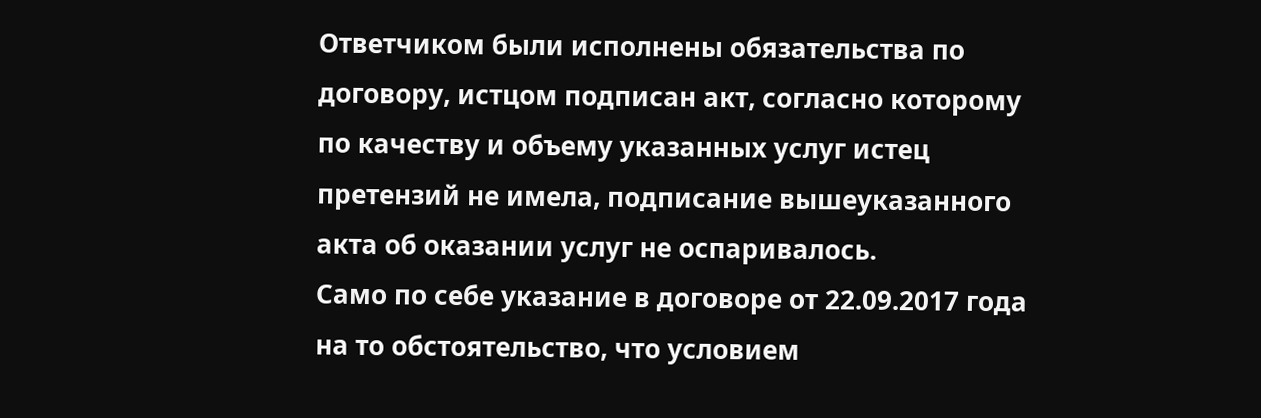Ответчиком были исполнены обязательства по договору, истцом подписан акт, согласно которому по качеству и объему указанных услуг истец претензий не имела, подписание вышеуказанного акта об оказании услуг не оспаривалось.
Само по себе указание в договоре от 22.09.2017 года на то обстоятельство, что условием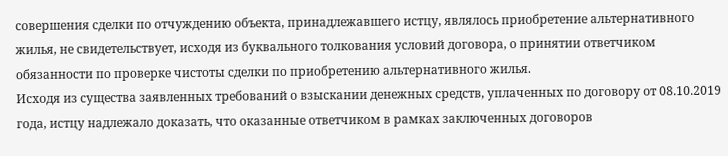совершения сделки по отчуждению объекта, принадлежавшего истцу, являлось приобретение альтернативного жилья, не свидетельствует, исходя из буквального толкования условий договора, о принятии ответчиком обязанности по проверке чистоты сделки по приобретению альтернативного жилья.
Исходя из существа заявленных требований о взыскании денежных средств, уплаченных по договору от 08.10.2019 года, истцу надлежало доказать, что оказанные ответчиком в рамках заключенных договоров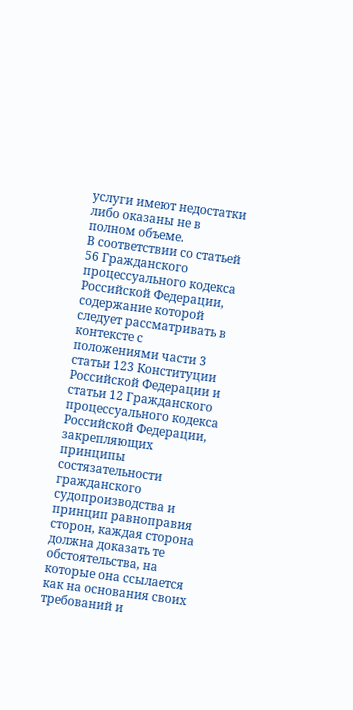услуги имеют недостатки либо оказаны не в полном объеме.
В соответствии со статьей 56 Гражданского процессуального кодекса Российской Федерации, содержание которой следует рассматривать в контексте с положениями части 3 статьи 123 Конституции Российской Федерации и статьи 12 Гражданского процессуального кодекса Российской Федерации, закрепляющих принципы состязательности гражданского судопроизводства и принцип равноправия сторон, каждая сторона должна доказать те обстоятельства, на которые она ссылается как на основания своих требований и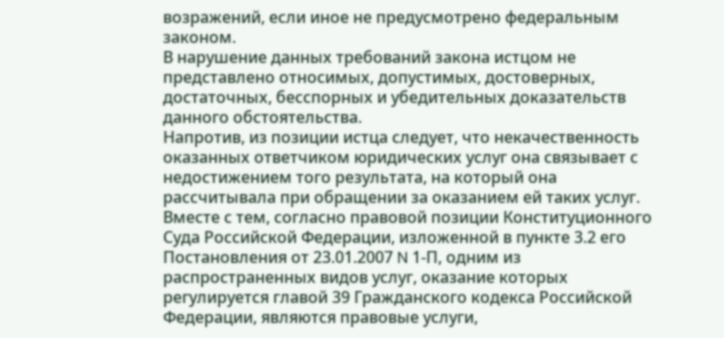возражений, если иное не предусмотрено федеральным законом.
В нарушение данных требований закона истцом не представлено относимых, допустимых, достоверных, достаточных, бесспорных и убедительных доказательств данного обстоятельства.
Напротив, из позиции истца следует, что некачественность оказанных ответчиком юридических услуг она связывает с недостижением того результата, на который она рассчитывала при обращении за оказанием ей таких услуг.
Вместе с тем, согласно правовой позиции Конституционного Суда Российской Федерации, изложенной в пункте 3.2 его Постановления от 23.01.2007 N 1-П, одним из распространенных видов услуг, оказание которых регулируется главой 39 Гражданского кодекса Российской Федерации, являются правовые услуги,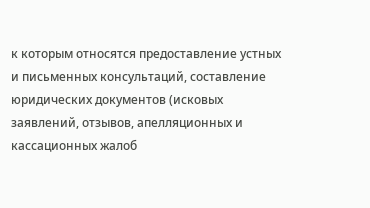к которым относятся предоставление устных и письменных консультаций, составление юридических документов (исковых заявлений, отзывов, апелляционных и кассационных жалоб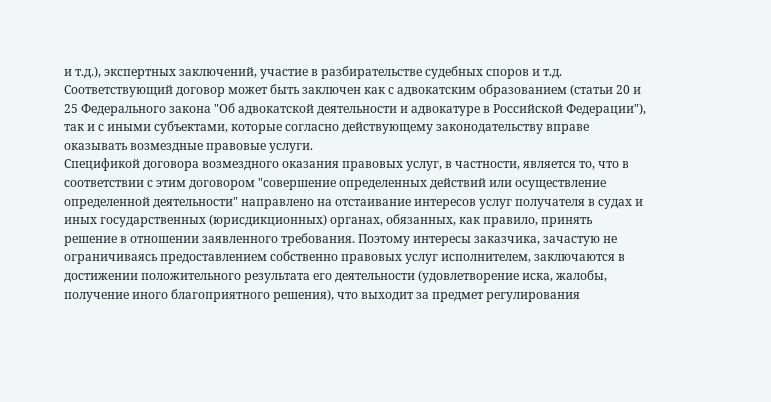и т.д.), экспертных заключений, участие в разбирательстве судебных споров и т.д. Соответствующий договор может быть заключен как с адвокатским образованием (статьи 20 и 25 Федерального закона "Об адвокатской деятельности и адвокатуре в Российской Федерации"), так и с иными субъектами, которые согласно действующему законодательству вправе оказывать возмездные правовые услуги.
Спецификой договора возмездного оказания правовых услуг, в частности, является то, что в соответствии с этим договором "совершение определенных действий или осуществление определенной деятельности" направлено на отстаивание интересов услуг получателя в судах и иных государственных (юрисдикционных) органах, обязанных, как правило, принять решение в отношении заявленного требования. Поэтому интересы заказчика, зачастую не ограничиваясь предоставлением собственно правовых услуг исполнителем, заключаются в достижении положительного результата его деятельности (удовлетворение иска, жалобы, получение иного благоприятного решения), что выходит за предмет регулирования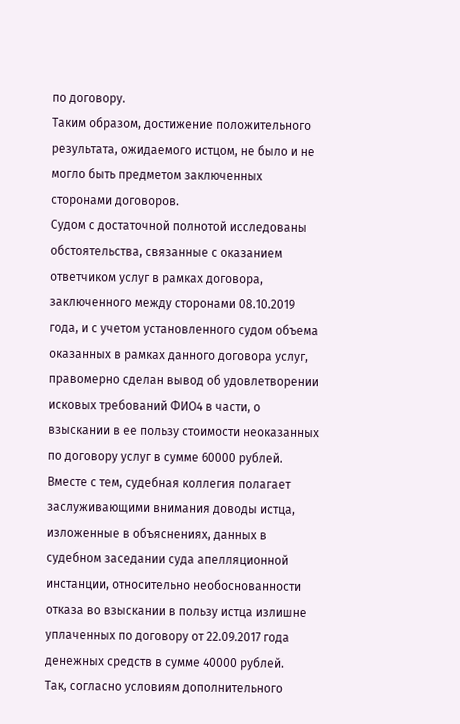по договору.
Таким образом, достижение положительного результата, ожидаемого истцом, не было и не могло быть предметом заключенных сторонами договоров.
Судом с достаточной полнотой исследованы обстоятельства, связанные с оказанием ответчиком услуг в рамках договора, заключенного между сторонами 08.10.2019 года, и с учетом установленного судом объема оказанных в рамках данного договора услуг, правомерно сделан вывод об удовлетворении исковых требований ФИО4 в части, о взыскании в ее пользу стоимости неоказанных по договору услуг в сумме 60000 рублей.
Вместе с тем, судебная коллегия полагает заслуживающими внимания доводы истца, изложенные в объяснениях, данных в судебном заседании суда апелляционной инстанции, относительно необоснованности отказа во взыскании в пользу истца излишне уплаченных по договору от 22.09.2017 года денежных средств в сумме 40000 рублей.
Так, согласно условиям дополнительного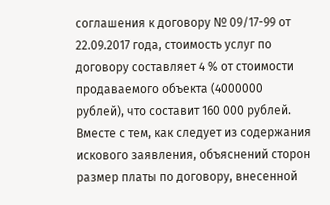соглашения к договору № 09/17-99 от 22.09.2017 года, стоимость услуг по договору составляет 4 % от стоимости продаваемого объекта (4000000 рублей), что составит 160 000 рублей.
Вместе с тем, как следует из содержания искового заявления, объяснений сторон размер платы по договору, внесенной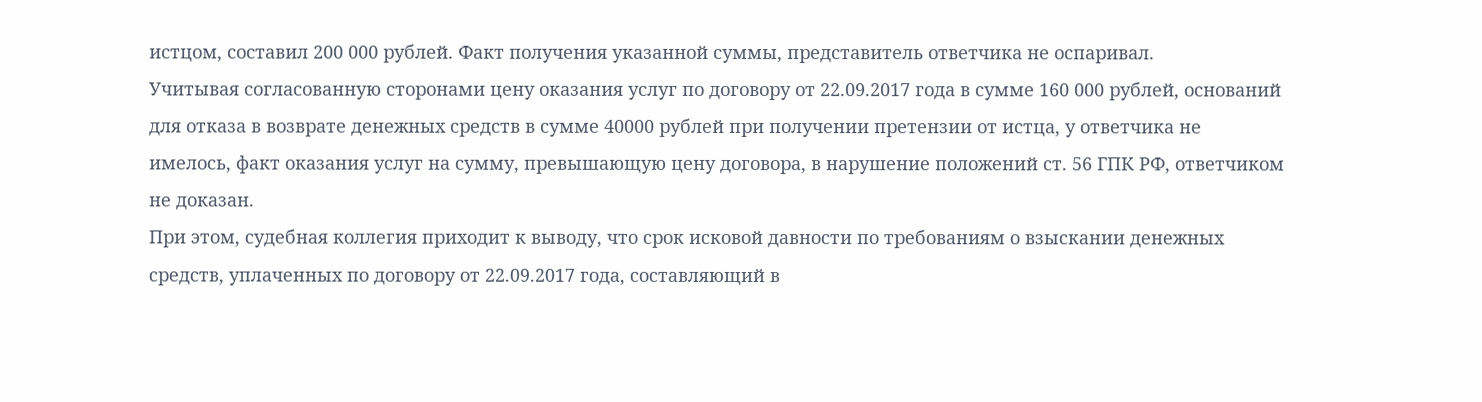истцом, составил 200 000 рублей. Факт получения указанной суммы, представитель ответчика не оспаривал.
Учитывая согласованную сторонами цену оказания услуг по договору от 22.09.2017 года в сумме 160 000 рублей, оснований для отказа в возврате денежных средств в сумме 40000 рублей при получении претензии от истца, у ответчика не имелось, факт оказания услуг на сумму, превышающую цену договора, в нарушение положений ст. 56 ГПК РФ, ответчиком не доказан.
При этом, судебная коллегия приходит к выводу, что срок исковой давности по требованиям о взыскании денежных средств, уплаченных по договору от 22.09.2017 года, составляющий в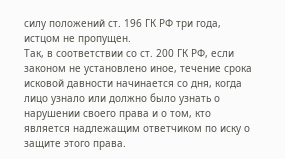силу положений ст. 196 ГК РФ три года, истцом не пропущен.
Так, в соответствии со ст. 200 ГК РФ, если законом не установлено иное, течение срока исковой давности начинается со дня, когда лицо узнало или должно было узнать о нарушении своего права и о том, кто является надлежащим ответчиком по иску о защите этого права.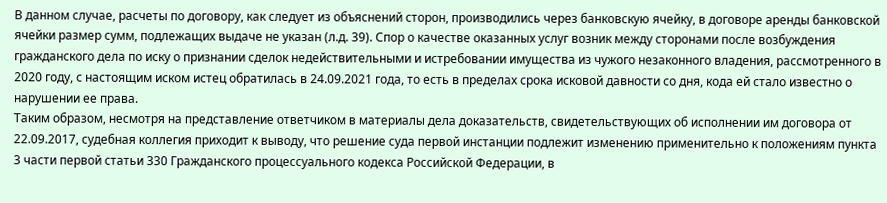В данном случае, расчеты по договору, как следует из объяснений сторон, производились через банковскую ячейку, в договоре аренды банковской ячейки размер сумм, подлежащих выдаче не указан (л.д. 39). Спор о качестве оказанных услуг возник между сторонами после возбуждения гражданского дела по иску о признании сделок недействительными и истребовании имущества из чужого незаконного владения, рассмотренного в 2020 году, с настоящим иском истец обратилась в 24.09.2021 года, то есть в пределах срока исковой давности со дня, кода ей стало известно о нарушении ее права.
Таким образом, несмотря на представление ответчиком в материалы дела доказательств, свидетельствующих об исполнении им договора от 22.09.2017, судебная коллегия приходит к выводу, что решение суда первой инстанции подлежит изменению применительно к положениям пункта 3 части первой статьи 330 Гражданского процессуального кодекса Российской Федерации, в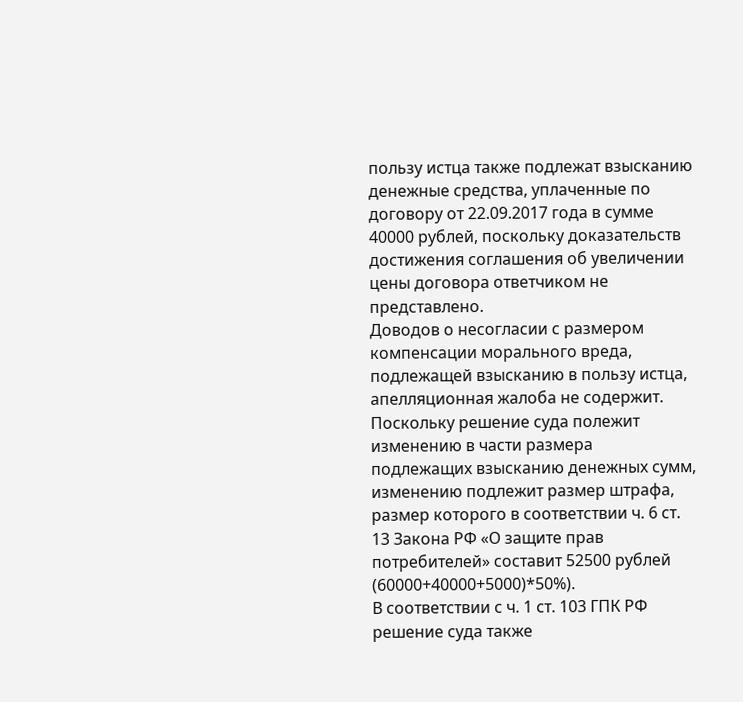пользу истца также подлежат взысканию денежные средства, уплаченные по договору от 22.09.2017 года в сумме 40000 рублей, поскольку доказательств достижения соглашения об увеличении цены договора ответчиком не представлено.
Доводов о несогласии с размером компенсации морального вреда, подлежащей взысканию в пользу истца, апелляционная жалоба не содержит.
Поскольку решение суда полежит изменению в части размера подлежащих взысканию денежных сумм, изменению подлежит размер штрафа, размер которого в соответствии ч. 6 ст. 13 Закона РФ «О защите прав потребителей» составит 52500 рублей (60000+40000+5000)*50%).
В соответствии с ч. 1 ст. 103 ГПК РФ решение суда также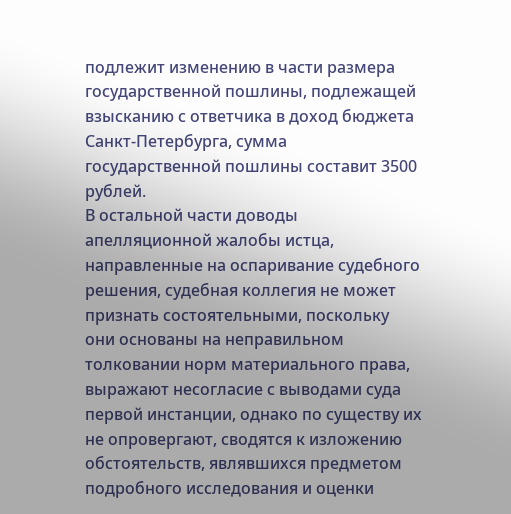подлежит изменению в части размера государственной пошлины, подлежащей взысканию с ответчика в доход бюджета Санкт-Петербурга, сумма государственной пошлины составит 3500 рублей.
В остальной части доводы апелляционной жалобы истца, направленные на оспаривание судебного решения, судебная коллегия не может признать состоятельными, поскольку они основаны на неправильном толковании норм материального права, выражают несогласие с выводами суда первой инстанции, однако по существу их не опровергают, сводятся к изложению обстоятельств, являвшихся предметом подробного исследования и оценки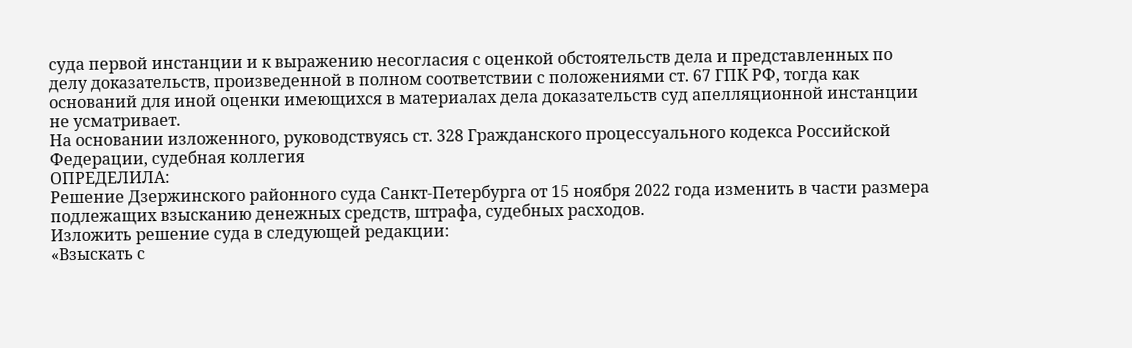суда первой инстанции и к выражению несогласия с оценкой обстоятельств дела и представленных по делу доказательств, произведенной в полном соответствии с положениями ст. 67 ГПК РФ, тогда как оснований для иной оценки имеющихся в материалах дела доказательств суд апелляционной инстанции не усматривает.
На основании изложенного, руководствуясь ст. 328 Гражданского процессуального кодекса Российской Федерации, судебная коллегия
ОПРЕДЕЛИЛА:
Решение Дзержинского районного суда Санкт-Петербурга от 15 ноября 2022 года изменить в части размера подлежащих взысканию денежных средств, штрафа, судебных расходов.
Изложить решение суда в следующей редакции:
«Взыскать с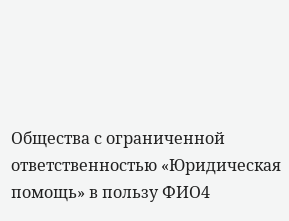Общества с ограниченной ответственностью «Юридическая помощь» в пользу ФИО4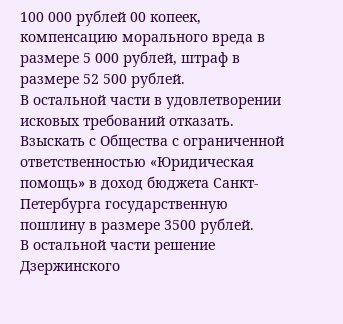100 000 рублей 00 копеек, компенсацию морального вреда в размере 5 000 рублей, штраф в размере 52 500 рублей.
В остальной части в удовлетворении исковых требований отказать.
Взыскать с Общества с ограниченной ответственностью «Юридическая помощь» в доход бюджета Санкт-Петербурга государственную пошлину в размере 3500 рублей.
В остальной части решение Дзержинского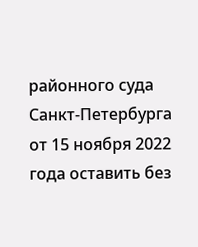районного суда Санкт-Петербурга от 15 ноября 2022 года оставить без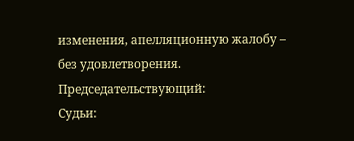изменения, апелляционную жалобу – без удовлетворения.
Председательствующий:
Судьи: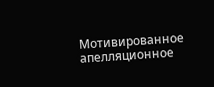Мотивированное апелляционное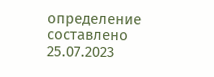определение составлено 25.07.2023